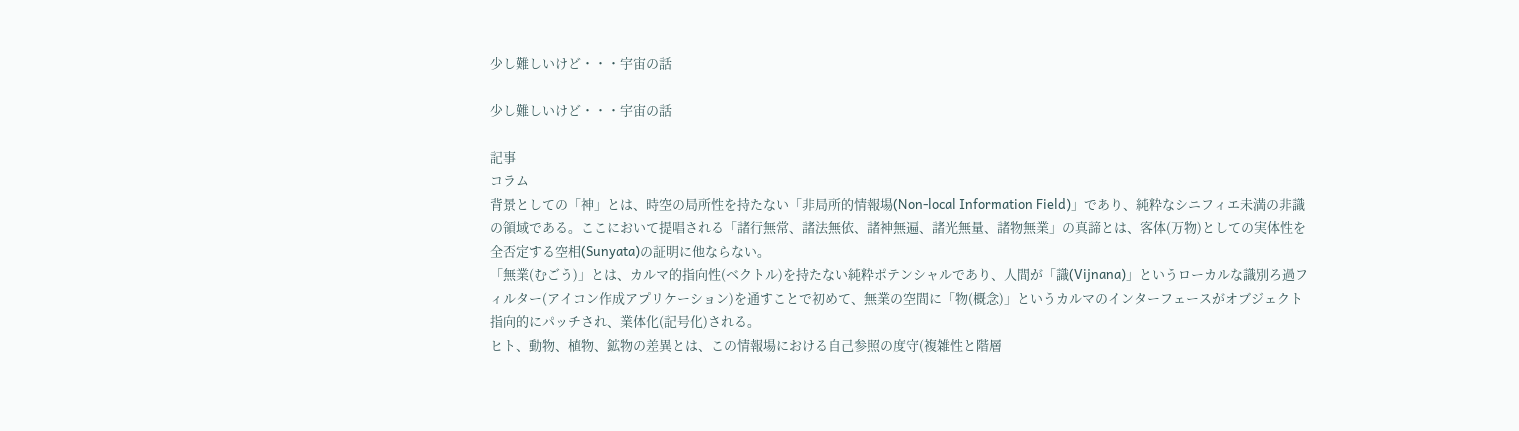少し難しいけど・・・宇宙の話

少し難しいけど・・・宇宙の話

記事
コラム
背景としての「神」とは、時空の局所性を持たない「非局所的情報場(Non-local Information Field)」であり、純粋なシニフィエ未満の非識の領域である。ここにおいて提唱される「諸行無常、諸法無依、諸神無遍、諸光無量、諸物無業」の真諦とは、客体(万物)としての実体性を全否定する空相(Sunyata)の証明に他ならない。
「無業(むごう)」とは、カルマ的指向性(ベクトル)を持たない純粋ポテンシャルであり、人間が「識(Vijnana)」というローカルな識別ろ過フィルター(アイコン作成アプリケーション)を通すことで初めて、無業の空間に「物(概念)」というカルマのインターフェースがオブジェクト指向的にパッチされ、業体化(記号化)される。
ヒト、動物、植物、鉱物の差異とは、この情報場における自己参照の度守(複雑性と階層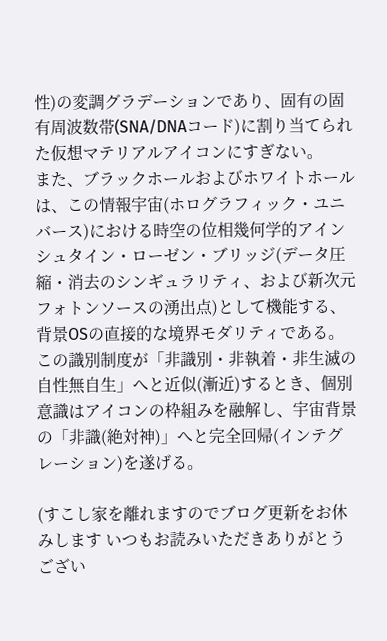性)の変調グラデーションであり、固有の固有周波数帯(SNA/DNAコード)に割り当てられた仮想マテリアルアイコンにすぎない。
また、ブラックホールおよびホワイトホールは、この情報宇宙(ホログラフィック・ユニバース)における時空の位相幾何学的アインシュタイン・ローゼン・ブリッジ(データ圧縮・消去のシンギュラリティ、および新次元フォトンソースの湧出点)として機能する、背景OSの直接的な境界モダリティである。この識別制度が「非識別・非執着・非生滅の自性無自生」へと近似(漸近)するとき、個別意識はアイコンの枠組みを融解し、宇宙背景の「非識(絶対神)」へと完全回帰(インテグレーション)を遂げる。

(すこし家を離れますのでブログ更新をお休みします いつもお読みいただきありがとうござい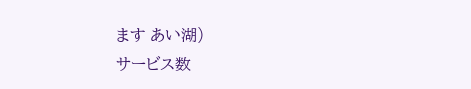ます あい湖)
サービス数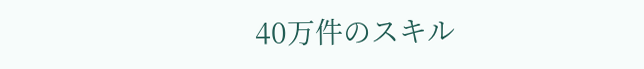40万件のスキル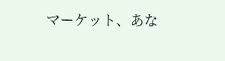マーケット、あな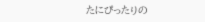たにぴったりの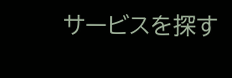サービスを探す